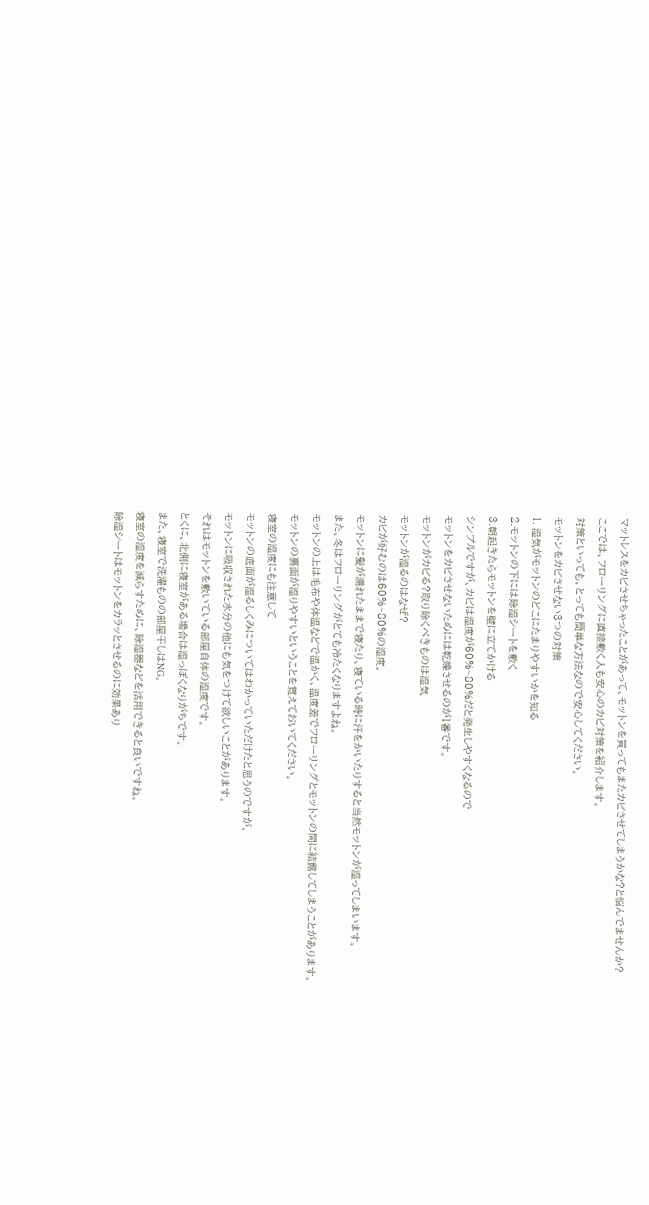マットレスをカビさせちゃったことがあって、モットンを買ってもまたカビさせてしまうかな?と悩んでませんか?
ここでは、フローリングに直接敷く人も安心のカビ対策を紹介します。
対策といっても、とっても簡単な方法なので安心してください。
モットンをカビさせない3つの対策
1. 湿気がモットンのどこにたまりやすいかを知る
2.モットンの下には除湿シートを敷く
3.朝起きたらモットンを壁に立てかける
シンプルですが、カビは湿度が60%~80%だと発生しやすくなるので
モットンをカビさせないためには乾燥させるのが1番です。
モットンがカビる?取り除くべきものは湿気
モットンが湿るのはなぜ?
カビが好むのは60%~80%の湿度。
モットンに髪が濡れたままで寝たり、寝ている時に汗をかいたりすると当然モットンが湿ってしまいます。
また、冬はフローリングがとても冷たくなりますよね。
モットンの上は毛布や体温などで温かく、温度差でフローリングとモットンの間に結露してしまうことがあります。
モットンの裏面が湿りやすいということを覚えておいてください。
寝室の湿度にも注意して
モットンの底面が湿るしくみについてはわかっていただけたと思うのですが、
モットンに吸収された水分の他にも気をつけて欲しいことがあります。
それはモットンを敷いている部屋自体の湿度です。
とくに、北側に寝室がある場合は湿っぽくなりがちです。
また、寝室で洗濯ものの部屋干しはNG。
寝室の湿度を減らすために、除湿器などを活用できると良いですね。
除湿シートはモットンをカラッとさせるのに効果あり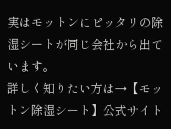実はモットンにピッタリの除湿シートが同じ会社から出ています。
詳しく知りたい方は→【モットン除湿シート】公式サイト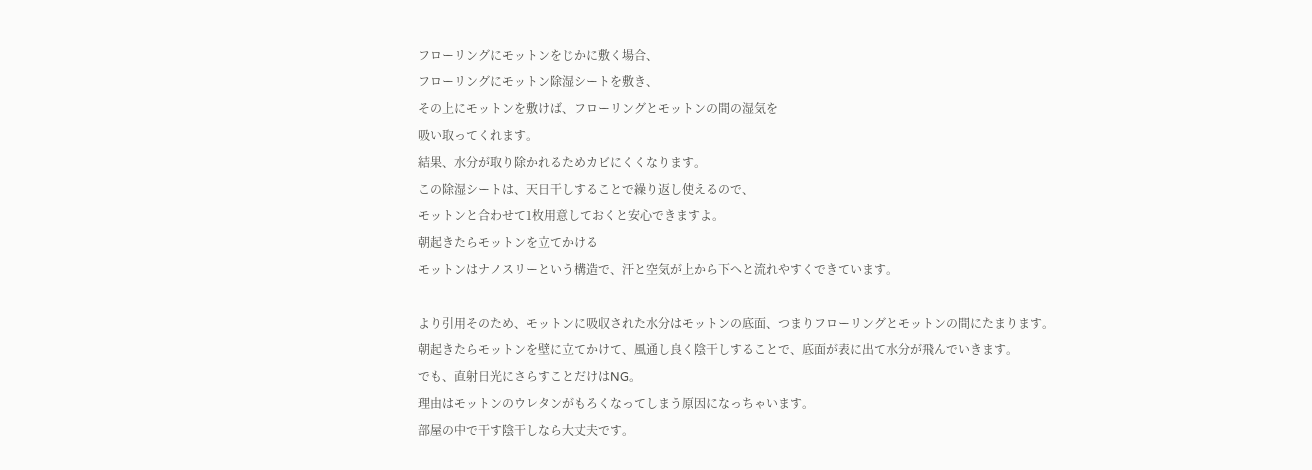フローリングにモットンをじかに敷く場合、
フローリングにモットン除湿シートを敷き、
その上にモットンを敷けば、フローリングとモットンの間の湿気を
吸い取ってくれます。
結果、水分が取り除かれるためカビにくくなります。
この除湿シートは、天日干しすることで繰り返し使えるので、
モットンと合わせて1枚用意しておくと安心できますよ。
朝起きたらモットンを立てかける
モットンはナノスリーという構造で、汗と空気が上から下へと流れやすくできています。

より引用そのため、モットンに吸収された水分はモットンの底面、つまりフローリングとモットンの間にたまります。
朝起きたらモットンを壁に立てかけて、風通し良く陰干しすることで、底面が表に出て水分が飛んでいきます。
でも、直射日光にさらすことだけはNG。
理由はモットンのウレタンがもろくなってしまう原因になっちゃいます。
部屋の中で干す陰干しなら大丈夫です。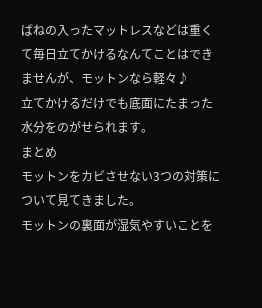ばねの入ったマットレスなどは重くて毎日立てかけるなんてことはできませんが、モットンなら軽々♪
立てかけるだけでも底面にたまった水分をのがせられます。
まとめ
モットンをカビさせない3つの対策について見てきました。
モットンの裏面が湿気やすいことを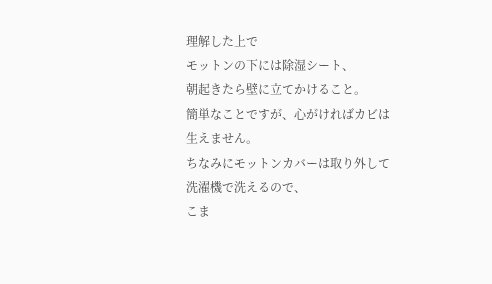理解した上で
モットンの下には除湿シート、
朝起きたら壁に立てかけること。
簡単なことですが、心がければカビは生えません。
ちなみにモットンカバーは取り外して洗濯機で洗えるので、
こま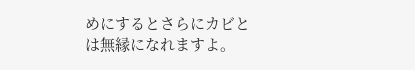めにするとさらにカビとは無縁になれますよ。